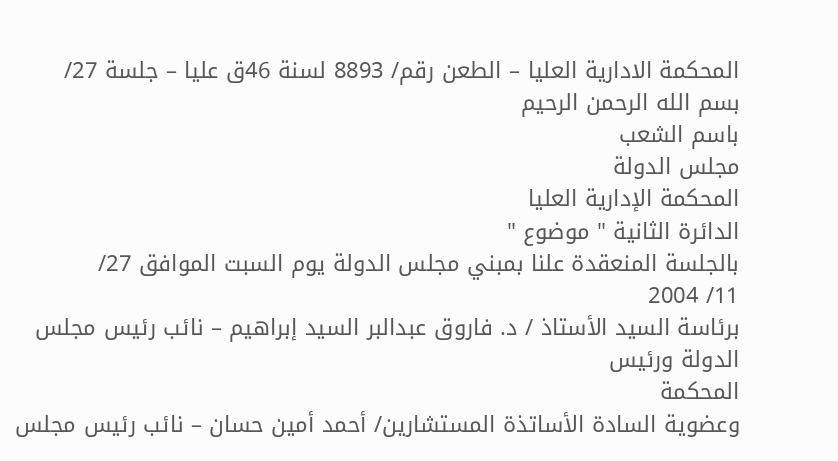المحكمة الادارية العليا – الطعن رقم/ 8893 لسنة 46ق عليا – جلسة 27/
بسم الله الرحمن الرحيم
باسم الشعب
مجلس الدولة
المحكمة الإدارية العليا
الدائرة الثانية " موضوع "
بالجلسة المنعقدة علنا بمبني مجلس الدولة يوم السبت الموافق 27/
11/ 2004
برئاسة السيد الأستاذ / د. فاروق عبدالبر السيد إبراهيم – نائب رئيس مجلس الدولة ورئيس
المحكمة
وعضوية السادة الأساتذة المستشارين/ أحمد أمين حسان – نائب رئيس مجلس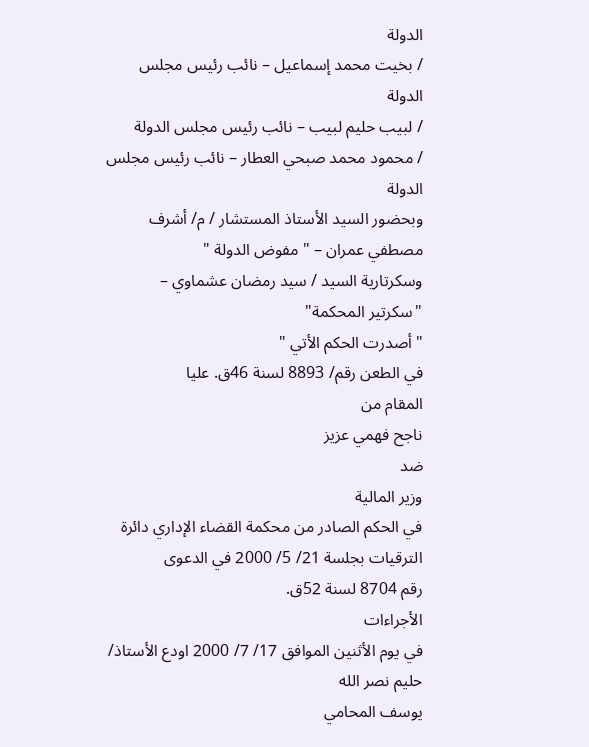الدولة
/ بخيت محمد إسماعيل – نائب رئيس مجلس الدولة
/ لبيب حليم لبيب – نائب رئيس مجلس الدولة
/ محمود محمد صبحي العطار – نائب رئيس مجلس الدولة
وبحضور السيد الأستاذ المستشار / م/ أشرف مصطفي عمران – " مفوض الدولة "
وسكرتارية السيد / سيد رمضان عشماوي – "سكرتير المحكمة"
" أصدرت الحكم الأتي "
في الطعن رقم/ 8893 لسنة 46ق. عليا
المقام من
ناجح فهمي عزيز
ضد
وزير المالية
في الحكم الصادر من محكمة القضاء الإداري دائرة الترقيات بجلسة 21/ 5/ 2000 في الدعوى
رقم 8704 لسنة 52ق.
الأجراءات
في يوم الأثنين الموافق 17/ 7/ 2000 اودع الأستاذ/ حليم نصر الله
يوسف المحامي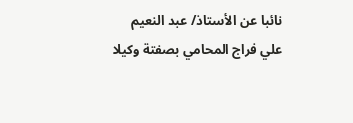نائبا عن الأستاذ/ عبد النعيم علي فراج المحامي بصفتة وكيلا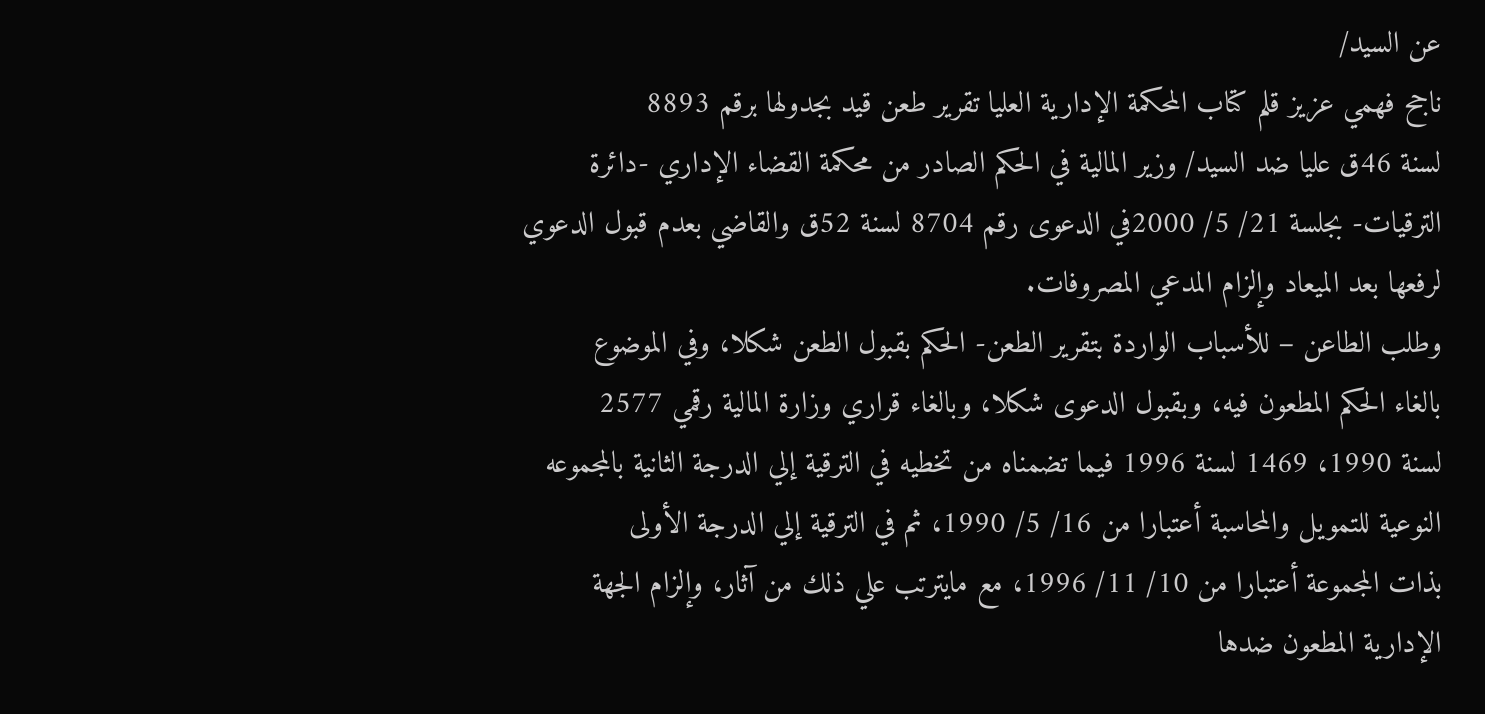عن السيد/
ناجح فهمي عزيز قلم كتاب المحكمة الإدارية العليا تقرير طعن قيد بجدولها برقم 8893
لسنة 46ق عليا ضد السيد/ وزير المالية في الحكم الصادر من محكمة القضاء الإداري -دائرة
الترقيات- بجلسة 21/ 5/ 2000في الدعوى رقم 8704 لسنة 52ق والقاضي بعدم قبول الدعوي
لرفعها بعد الميعاد وإلزام المدعي المصروفات.
وطلب الطاعن – للأسباب الواردة بتقرير الطعن- الحكم بقبول الطعن شكلا، وفي الموضوع
بالغاء الحكم المطعون فيه، وبقبول الدعوى شكلا، وبالغاء قراري وزارة المالية رقمي 2577
لسنة 1990، 1469 لسنة 1996 فيما تضمناه من تخطيه في الترقية إلي الدرجة الثانية بالمجموعه
النوعية للتمويل والمحاسبة أعتبارا من 16/ 5/ 1990، ثم في الترقية إلي الدرجة الأولى
بذات المجموعة أعتبارا من 10/ 11/ 1996، مع مايترتب علي ذلك من آثار، وإلزام الجهة
الإدارية المطعون ضدها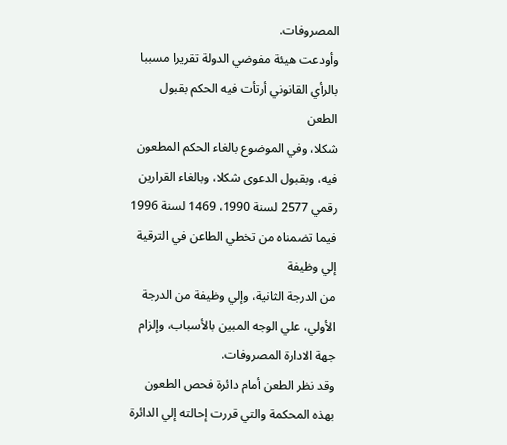المصروفات.
وأودعت هيئة مفوضي الدولة تقريرا مسببا بالرأي القانوني أرتأت فيه الحكم بقبول الطعن
شكلا، وفي الموضوع بالغاء الحكم المطعون فيه، وبقبول الدعوى شكلا، وبالغاء القرارين
رقمي 2577 لسنة 1990، 1469 لسنة 1996 فيما تضمناه من تخطي الطاعن في الترقية إلي وظيفة
من الدرجة الثانية، وإلي وظيفة من الدرجة الأولي، علي الوجه المبين بالأسباب، وإلزام
جهة الادارة المصروفات.
وقد نظر الطعن أمام دائرة فحص الطعون بهذه المحكمة والتي قررت إحالته إلي الدائرة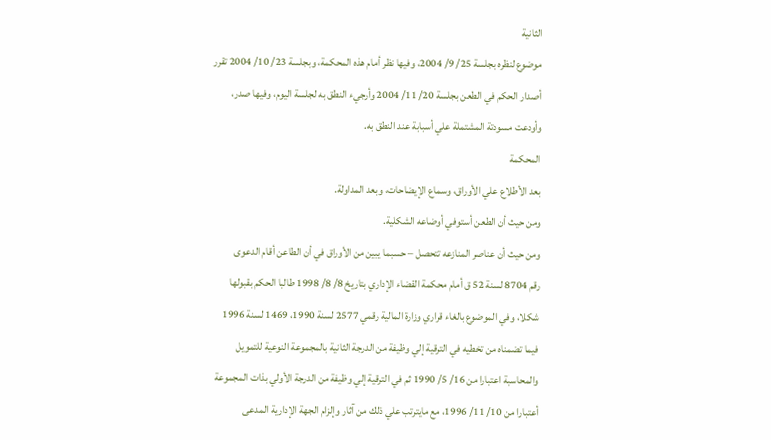الثانية
موضوع لنظره بجلسة 25/ 9/ 2004، وفيها نظر أمام هذه المحكمة، وبجلسة 23/ 10/ 2004 تقرر
أصدار الحكم في الطعن بجلسة 20/ 11/ 2004 وأرجيء النطق به لجلسة اليوم، وفيها صدر،
وأودعت مسودتة المشتملة علي أسبابة عند النطق به.
المحكمة
بعد الأطلاع علي الأوراق، وسماع الإيضاحات، وبعد المداولة.
ومن حيث أن الطعن أستوفي أوضاعه الشكلية.
ومن حيث أن عناصر المنازعه تتحصل – حسبما يبين من الأوراق في أن الطاعن أقام الدعوى
رقم 8704 لسنة 52 ق أمام محكمة القضاء الإداري بتاريخ 8/ 8/ 1998 طالبا الحكم بقبولها
شكلا، وفي الموضوع بالغاء قراري وزارة المالية رقمي 2577 لسنة 1990، 1469 لسنة 1996
فيما تضمناه من تخطيه في الترقية إلي وظيفة من الدرجة الثانية بالمجموعة النوعية للتمويل
والمحاسبة اعتبارا من 16/ 5/ 1990 ثم في الترقية إلي وظيفة من الدرجة الأولي بذات المجموعة
أعتبارا من 10/ 11/ 1996، مع مايترتب علي ذلك من آثار وإلزام الجهة الإدارية المدعى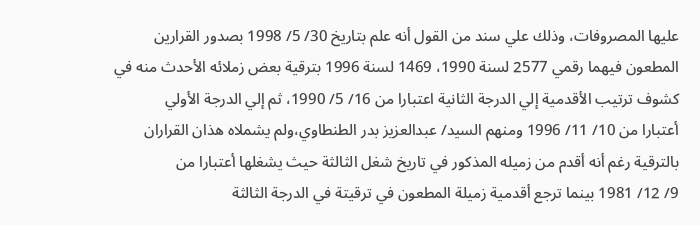عليها المصروفات، وذلك علي سند من القول أنه علم بتاريخ 30/ 5/ 1998 بصدور القرارين
المطعون فيهما رقمي 2577 لسنة 1990، 1469 لسنة 1996 بترقية بعض زملائه الأحدث منه في
كشوف ترتيب الأقدمية إلي الدرجة الثانية اعتبارا من 16/ 5/ 1990، ثم إلي الدرجة الأولي
أعتبارا من 10/ 11/ 1996 ومنهم السيد/ عبدالعزيز بدر الطنطاوي،ولم يشملاه هذان القراران
بالترقية رغم أنه أقدم من زميله المذكور في تاريخ شغل الثالثة حيث يشغلها أعتبارا من
9/ 12/ 1981 بينما ترجع أقدمية زميلة المطعون في ترقيتة في الدرجة الثالثة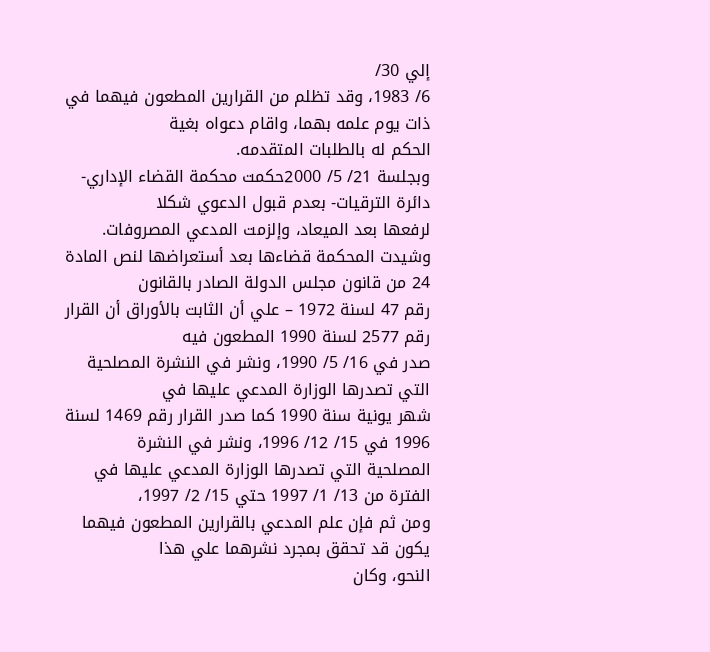إلي 30/
6/ 1983، وقد تظلم من القرارين المطعون فيهما في ذات يوم علمه بهما، واقام دعواه بغية
الحكم له بالطلبات المتقدمه.
وبجلسة 21/ 5/ 2000حكمت محكمة القضاء الإداري- دائرة الترقيات- بعدم قبول الدعوي شكلا
لرفعها بعد الميعاد، وإلزمت المدعي المصروفات.
وشيدت المحكمة قضاءها بعد أستعراضها لنص المادة 24 من قانون مجلس الدولة الصادر بالقانون
رقم 47 لسنة 1972 – علي أن الثابت بالأوراق أن القرار رقم 2577 لسنة 1990 المطعون فيه
صدر في 16/ 5/ 1990، ونشر في النشرة المصلحية التي تصدرها الوزارة المدعي عليها في
شهر يونية سنة 1990 كما صدر القرار رقم 1469 لسنة 1996 في 15/ 12/ 1996، ونشر في النشرة
المصلحية التي تصدرها الوزارة المدعي عليها في الفترة من 13/ 1/ 1997 حتي 15/ 2/ 1997،
ومن ثم فإن علم المدعي بالقرارين المطعون فيهما يكون قد تحقق بمجرد نشرهما علي هذا
النحو، وكان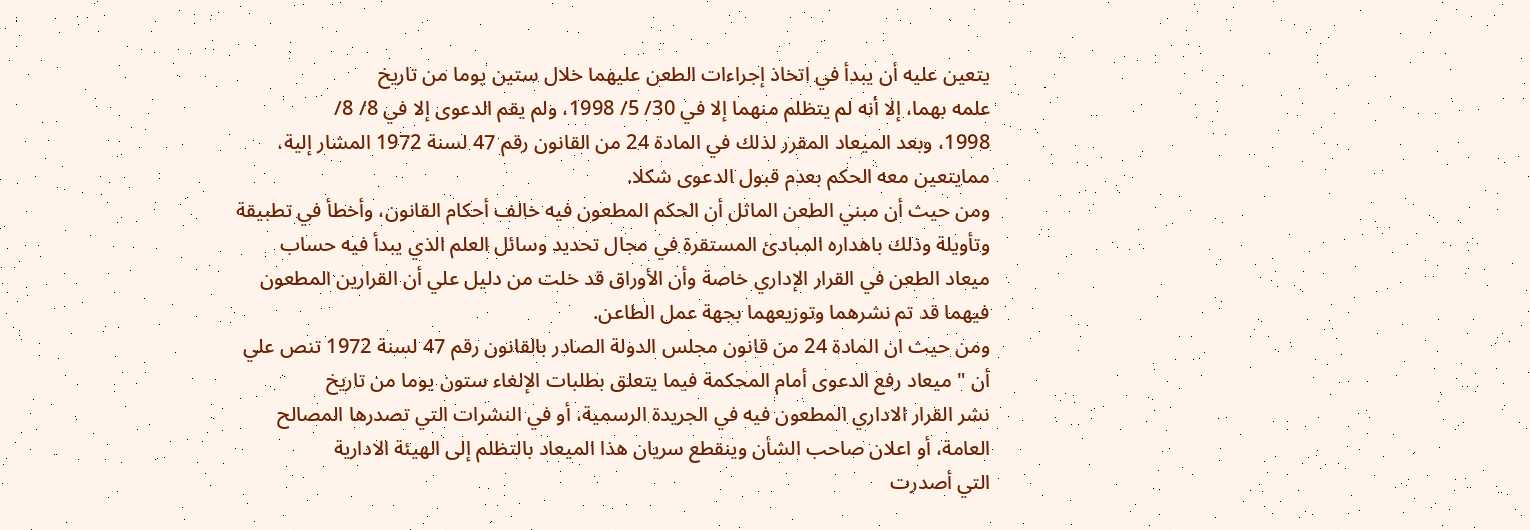يتعين عليه أن يبدأ في اتخاذ إجراءات الطعن عليهما خلال ستين يوما من تاريخ
علمه بهما، إلا أنه لم يتظلم منهما إلا في 30/ 5/ 1998، ولم يقم الدعوى إلا في 8/ 8/
1998، وبعد الميعاد المقرر لذلك في المادة 24 من القانون رقم 47 لسنة 1972 المشار إلية،
ممايتعين معه الحكم بعدم قبول الدعوى شكلا.
ومن حيث أن مبني الطعن الماثل أن الحكم المطعون فيه خالف أحكام القانون، وأخطأ في تطبيقة
وتأويلة وذلك باهداره المبادئ المستقرة في مجال تحديد وسائل العلم الذي يبدأ فيه حساب
ميعاد الطعن في القرار الإداري خاصة وأن الأوراق قد خلت من دليل علي أن القرارين المطعون
فيهما قد تم نشرهما وتوزيعهما بجهة عمل الطاعن.
ومن حيث ان المادة 24 من قانون مجلس الدولة الصادر بالقانون رقم 47 لسنة 1972 تنص علي
أن " ميعاد رفع الدعوى أمام المحكمة فيما يتعلق بطلبات الإلغاء ستون يوما من تاريخ
نشر القرار الاداري المطعون فيه في الجريدة الرسمية، أو في النشرات التي تصدرها المصالح
العامة، أو اعلان صاحب الشأن وينقطع سريان هذا الميعاد بالتظلم إلى الهيئة الادارية
التي أصدرت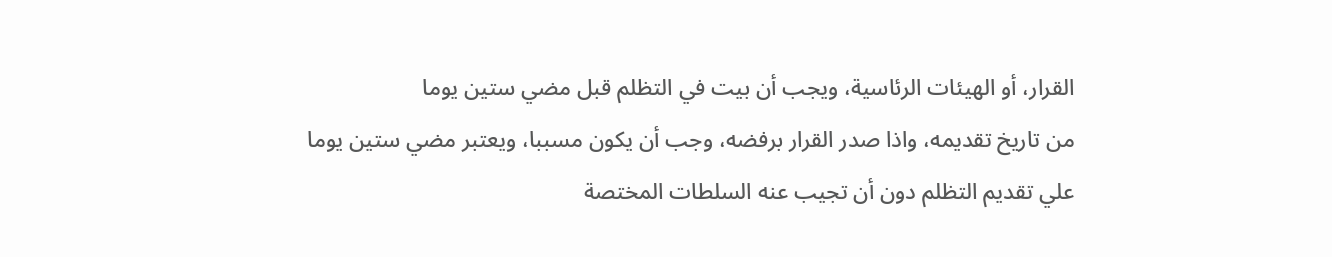القرار، أو الهيئات الرئاسية، ويجب أن بيت في التظلم قبل مضي ستين يوما
من تاريخ تقديمه، واذا صدر القرار برفضه، وجب أن يكون مسببا، ويعتبر مضي ستين يوما
علي تقديم التظلم دون أن تجيب عنه السلطات المختصة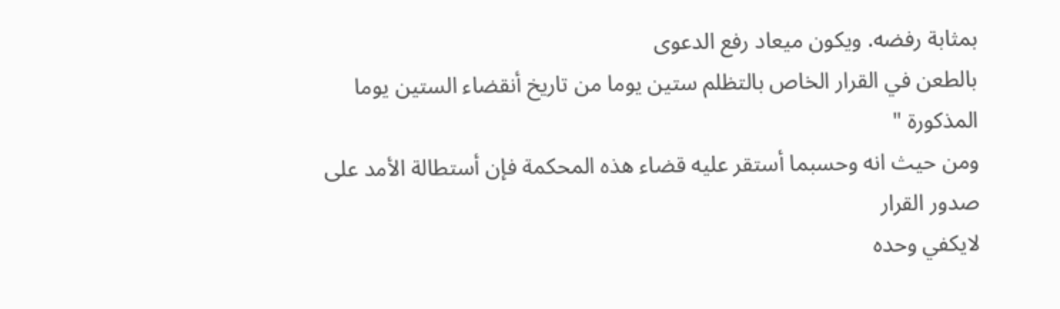بمثابة رفضه. ويكون ميعاد رفع الدعوى
بالطعن في القرار الخاص بالتظلم ستين يوما من تاريخ أنقضاء الستين يوما المذكورة "
ومن حيث انه وحسبما أستقر عليه قضاء هذه المحكمة فإن أستطالة الأمد على صدور القرار
لايكفي وحده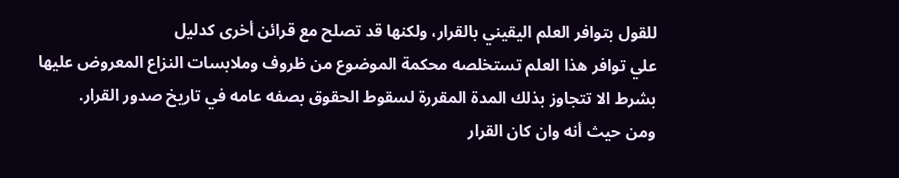للقول بتوافر العلم اليقيني بالقرار، ولكنها قد تصلح مع قرائن أخرى كدليل
علي توافر هذا العلم تستخلصه محكمة الموضوع من ظروف وملابسات النزاع المعروض عليها
بشرط الا تتجاوز بذلك المدة المقررة لسقوط الحقوق بصفه عامه في تاريخ صدور القرار.
ومن حيث أنه وان كان القرار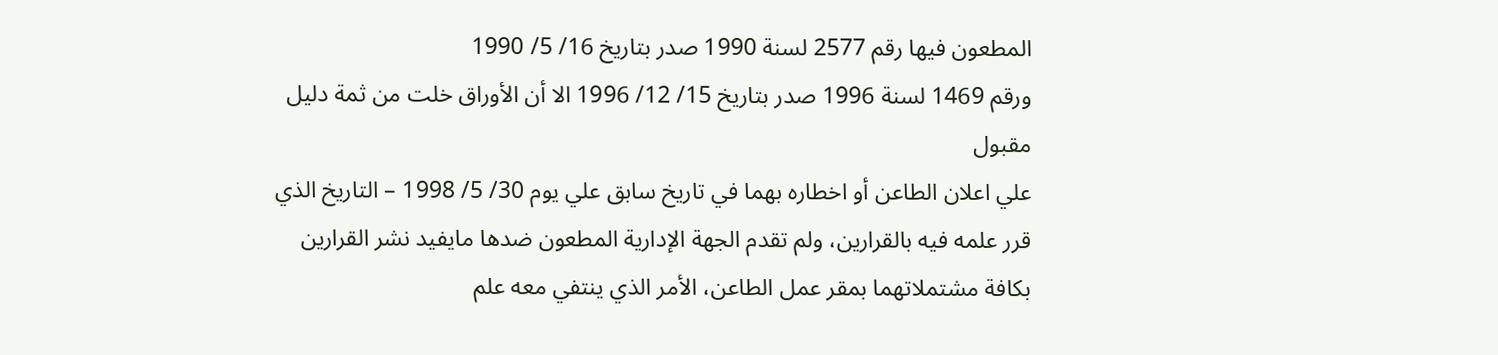المطعون فيها رقم 2577 لسنة 1990 صدر بتاريخ 16/ 5/ 1990
ورقم 1469 لسنة 1996 صدر بتاريخ 15/ 12/ 1996 الا أن الأوراق خلت من ثمة دليل مقبول
علي اعلان الطاعن أو اخطاره بهما في تاريخ سابق علي يوم 30/ 5/ 1998 – التاريخ الذي
قرر علمه فيه بالقرارين، ولم تقدم الجهة الإدارية المطعون ضدها مايفيد نشر القرارين
بكافة مشتملاتهما بمقر عمل الطاعن، الأمر الذي ينتفي معه علم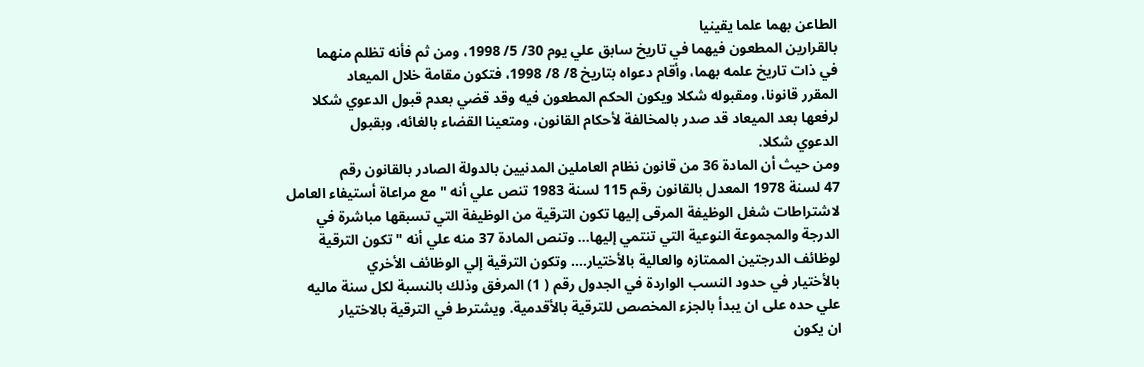الطاعن بهما علما يقينيا
بالقرارين المطعون فيهما في تاريخ سابق علي يوم 30/ 5/ 1998، ومن ثم فأنه تظلم منهما
في ذات تاريخ علمه بهما، وأقام دعواه بتاريخ 8/ 8/ 1998، فتكون مقامة خلال الميعاد
المقرر قانونا، ومقبوله شكلا ويكون الحكم المطعون فيه وقد قضي بعدم قبول الدعوي شكلا
لرفعها بعد الميعاد قد صدر بالمخالفة لأحكام القانون، ومتعينا القضاء بالغائه، وبقبول
الدعوي شكلا.
ومن حيث أن المادة 36 من قانون نظام العاملين المدنيين بالدولة الصادر بالقانون رقم
47 لسنة 1978 المعدل بالقانون رقم 115 لسنة 1983 تنص علي أنه " مع مراعاة أستيفاء العامل
لاشتراطات شغل الوظيفة المرقى إليها تكون الترقية من الوظيفة التي تسبقها مباشرة في
الدرجة والمجموعة النوعية التي تنتمي إليها… وتنص المادة 37 منه علي أنه " تكون الترقية
لوظائف الدرجتين الممتازه والعالية بالأختيار…. وتكون الترقية إلي الوظائف الأخري
بالأختيار في حدود النسب الواردة في الجدول رقم ( 1) المرفق وذلك بالنسبة لكل سنة ماليه
علي حده على ان يبدأ بالجزء المخصص للترقية بالأقدمية. ويشترط في الترقية بالاختيار
ان يكون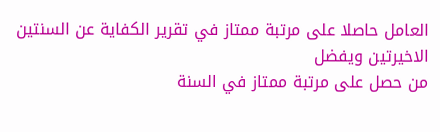العامل حاصلا على مرتبة ممتاز في تقرير الكفاية عن السنتين الاخيرتين ويفضل
من حصل على مرتبة ممتاز في السنة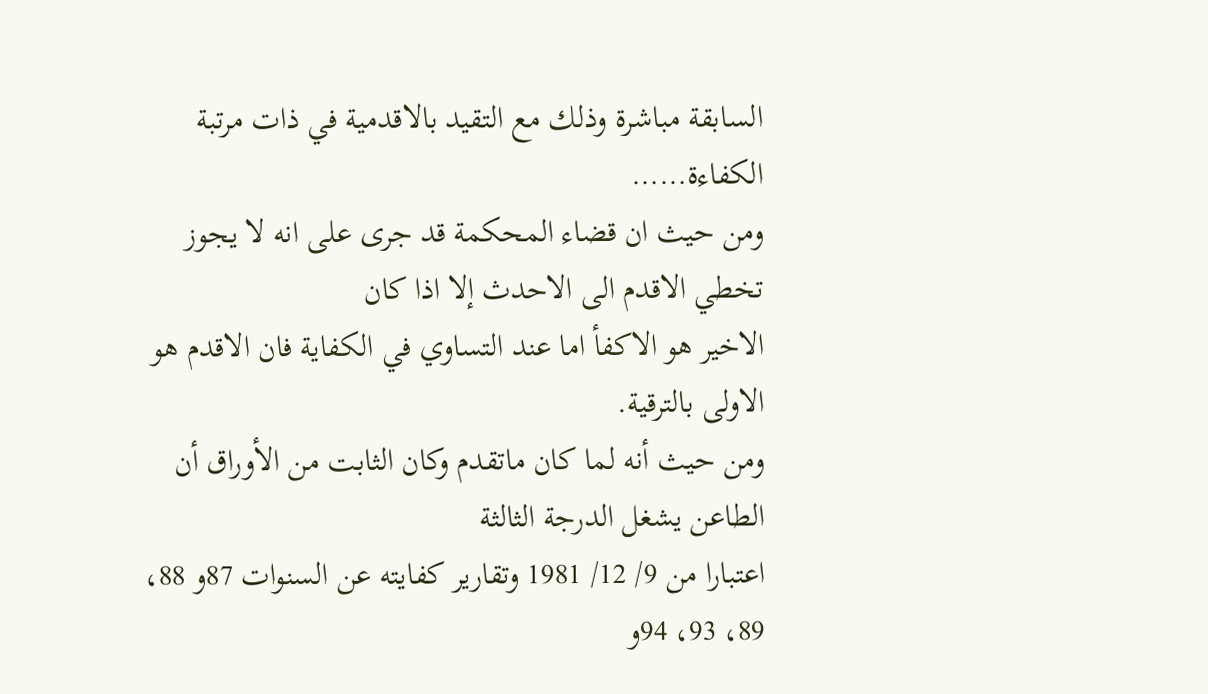السابقة مباشرة وذلك مع التقيد بالاقدمية في ذات مرتبة
الكفاءة……
ومن حيث ان قضاء المحكمة قد جرى على انه لا يجوز تخطي الاقدم الى الاحدث إلا اذا كان
الاخير هو الاكفأ اما عند التساوي في الكفاية فان الاقدم هو الاولى بالترقية.
ومن حيث أنه لما كان ماتقدم وكان الثابت من الأوراق أن الطاعن يشغل الدرجة الثالثة
اعتبارا من 9/ 12/ 1981 وتقارير كفايته عن السنوات 87و 88، 89، 93، 94و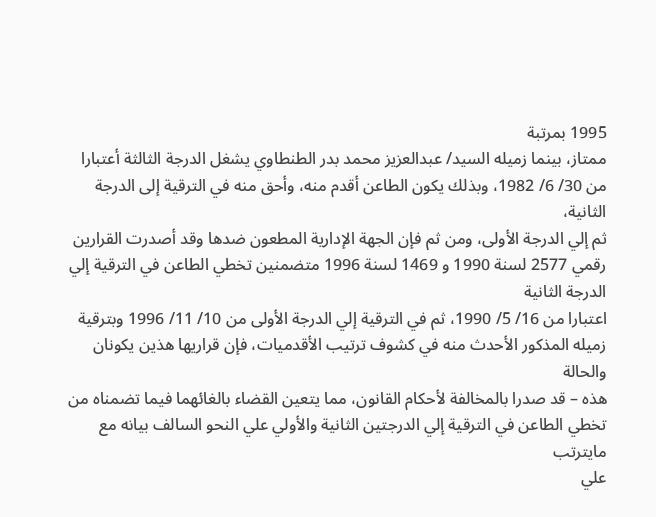1995 بمرتبة
ممتاز، بينما زميله السيد/ عبدالعزيز محمد بدر الطنطاوي يشغل الدرجة الثالثة أعتبارا
من 30/ 6/ 1982، وبذلك يكون الطاعن أقدم منه، وأحق منه في الترقية إلى الدرجة الثانية،
ثم إلي الدرجة الأولى، ومن ثم فإن الجهة الإدارية المطعون ضدها وقد أصدرت القرارين
رقمي 2577 لسنة 1990 و 1469 لسنة 1996 متضمنين تخطي الطاعن في الترقية إلي الدرجة الثانية
اعتبارا من 16/ 5/ 1990، ثم في الترقية إلي الدرجة الأولى من 10/ 11/ 1996 وبترقية
زميله المذكور الأحدث منه في كشوف ترتيب الأقدميات، فإن قراريها هذين يكونان والحالة
هذه – قد صدرا بالمخالفة لأحكام القانون، مما يتعين القضاء بالغائهما فيما تضمناه من
تخطي الطاعن في الترقية إلي الدرجتين الثانية والأولي علي النحو السالف بيانه مع مايترتب
علي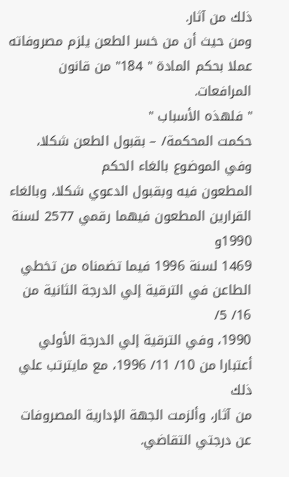ذلك من آثار.
ومن حيث أن من خسر الطعن يلزم مصروفاته عملا بحكم المادة " 184" من قانون المرافعات.
" فلهذه الأسباب "
حكمت المحكمة/ – بقبول الطعن شكلا، وفي الموضوع بالغاء الحكم
المطعون فيه وبقبول الدعوي شكلا، وبالغاء القرارين المطعون فيهما رقمي 2577 لسنة 1990و
1469 لسنة 1996 فيما تضمناه من تخطي الطاعن في الترقية إلي الدرجة الثانية من 16/ 5/
1990، وفي الترقية إلي الدرجة الأولي أعتبارا من 10/ 11/ 1996، مع مايترتب علي ذلك
من آثار، وألزمت الجهة الإدارية المصروفات عن درجتي التقاضي.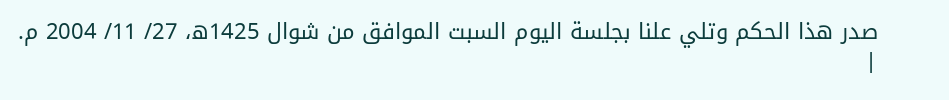صدر هذا الحكم وتلي علنا بجلسة اليوم السبت الموافق من شوال 1425ه، 27/ 11/ 2004 م.
|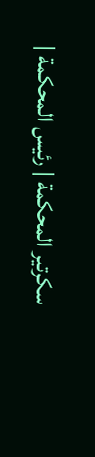سكرتير المحكمة | رئيس المحكمة |